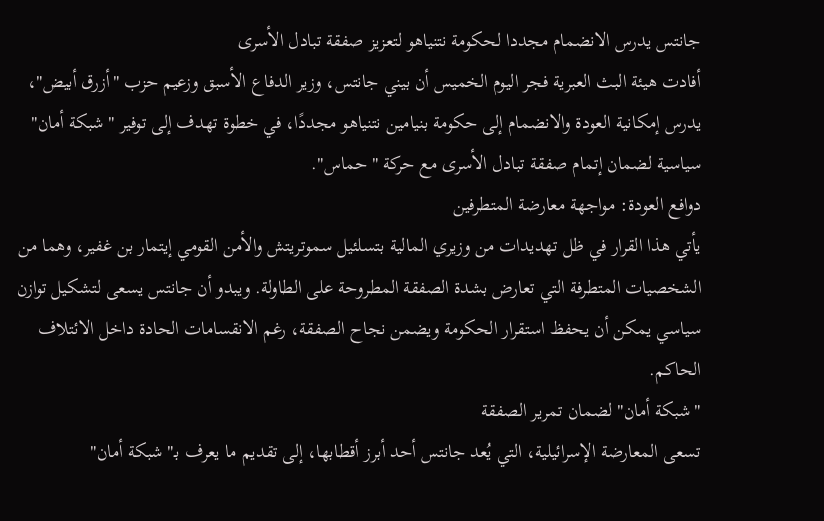جانتس يدرس الانضمام مجددا لحكومة نتنياهو لتعزيز صفقة تبادل الأسرى
أفادت هيئة البث العبرية فجر اليوم الخميس أن بيني جانتس، وزير الدفاع الأسبق وزعيم حزب "أزرق أبيض"، يدرس إمكانية العودة والانضمام إلى حكومة بنيامين نتنياهو مجددًا، في خطوة تهدف إلى توفير "شبكة أمان" سياسية لضمان إتمام صفقة تبادل الأسرى مع حركة "حماس".
دوافع العودة: مواجهة معارضة المتطرفين
يأتي هذا القرار في ظل تهديدات من وزيري المالية بتسلئيل سموتريتش والأمن القومي إيتمار بن غفير، وهما من الشخصيات المتطرفة التي تعارض بشدة الصفقة المطروحة على الطاولة. ويبدو أن جانتس يسعى لتشكيل توازن سياسي يمكن أن يحفظ استقرار الحكومة ويضمن نجاح الصفقة، رغم الانقسامات الحادة داخل الائتلاف الحاكم.
"شبكة أمان" لضمان تمرير الصفقة
تسعى المعارضة الإسرائيلية، التي يُعد جانتس أحد أبرز أقطابها، إلى تقديم ما يعرف بـ"شبكة أمان"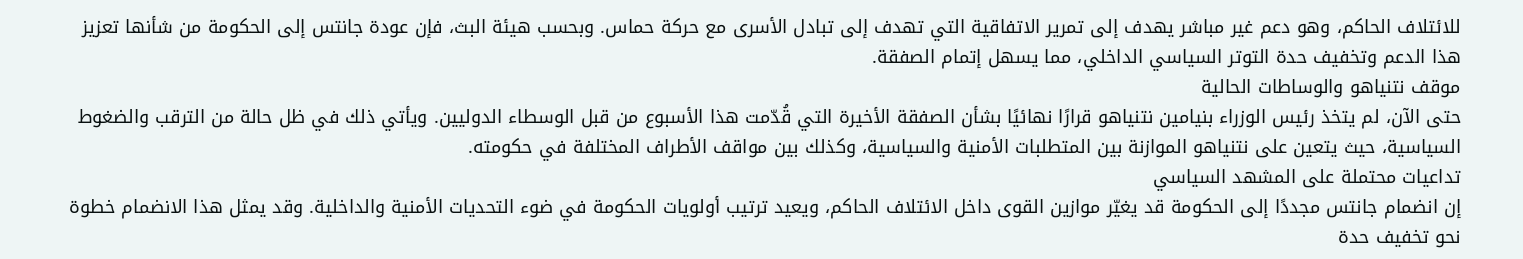للائتلاف الحاكم، وهو دعم غير مباشر يهدف إلى تمرير الاتفاقية التي تهدف إلى تبادل الأسرى مع حركة حماس. وبحسب هيئة البث، فإن عودة جانتس إلى الحكومة من شأنها تعزيز هذا الدعم وتخفيف حدة التوتر السياسي الداخلي، مما يسهل إتمام الصفقة.
موقف نتنياهو والوساطات الحالية
حتى الآن، لم يتخذ رئيس الوزراء بنيامين نتنياهو قرارًا نهائيًا بشأن الصفقة الأخيرة التي قُدّمت هذا الأسبوع من قبل الوسطاء الدوليين. ويأتي ذلك في ظل حالة من الترقب والضغوط السياسية، حيث يتعين على نتنياهو الموازنة بين المتطلبات الأمنية والسياسية، وكذلك بين مواقف الأطراف المختلفة في حكومته.
تداعيات محتملة على المشهد السياسي
إن انضمام جانتس مجددًا إلى الحكومة قد يغيّر موازين القوى داخل الائتلاف الحاكم، ويعيد ترتيب أولويات الحكومة في ضوء التحديات الأمنية والداخلية. وقد يمثل هذا الانضمام خطوة نحو تخفيف حدة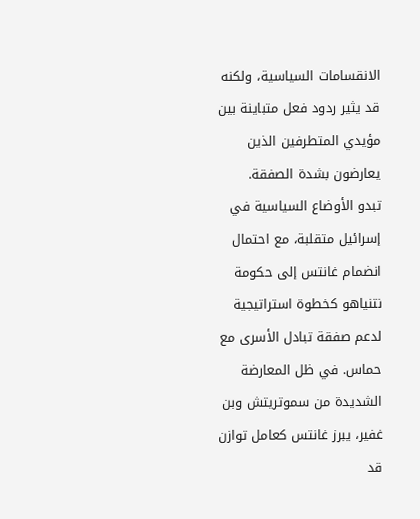الانقسامات السياسية، ولكنه قد يثير ردود فعل متباينة بين مؤيدي المتطرفين الذين يعارضون بشدة الصفقة.
تبدو الأوضاع السياسية في إسرائيل متقلبة، مع احتمال انضمام غانتس إلى حكومة نتنياهو كخطوة استراتيجية لدعم صفقة تبادل الأسرى مع حماس. في ظل المعارضة الشديدة من سموتريتش وبن غفير، يبرز غانتس كعامل توازن قد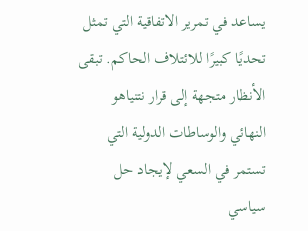يساعد في تمرير الاتفاقية التي تمثل تحديًا كبيرًا للائتلاف الحاكم. تبقى الأنظار متجهة إلى قرار نتنياهو النهائي والوساطات الدولية التي تستمر في السعي لإيجاد حل سياسي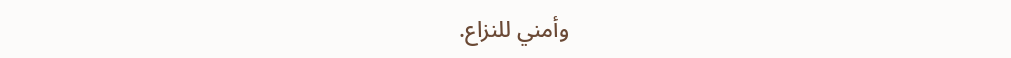وأمني للنزاع.